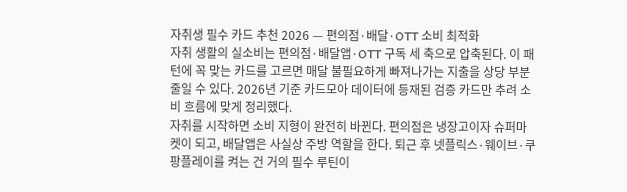자취생 필수 카드 추천 2026 — 편의점·배달·OTT 소비 최적화
자취 생활의 실소비는 편의점·배달앱·OTT 구독 세 축으로 압축된다. 이 패턴에 꼭 맞는 카드를 고르면 매달 불필요하게 빠져나가는 지출을 상당 부분 줄일 수 있다. 2026년 기준 카드모아 데이터에 등재된 검증 카드만 추려 소비 흐름에 맞게 정리했다.
자취를 시작하면 소비 지형이 완전히 바뀐다. 편의점은 냉장고이자 슈퍼마켓이 되고, 배달앱은 사실상 주방 역할을 한다. 퇴근 후 넷플릭스·웨이브·쿠팡플레이를 켜는 건 거의 필수 루틴이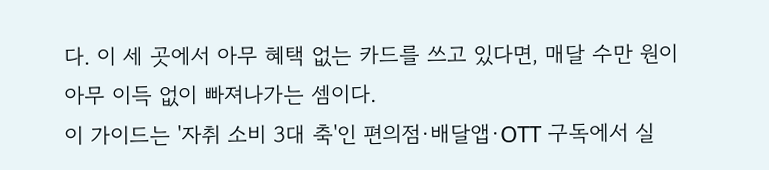다. 이 세 곳에서 아무 혜택 없는 카드를 쓰고 있다면, 매달 수만 원이 아무 이득 없이 빠져나가는 셈이다.
이 가이드는 '자취 소비 3대 축'인 편의점·배달앱·OTT 구독에서 실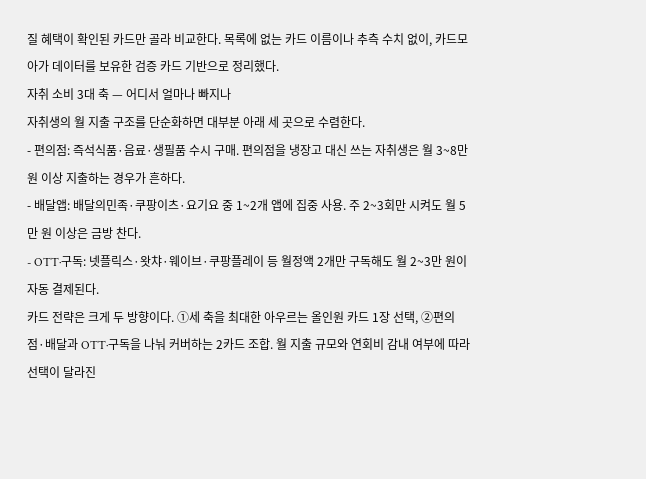질 혜택이 확인된 카드만 골라 비교한다. 목록에 없는 카드 이름이나 추측 수치 없이, 카드모아가 데이터를 보유한 검증 카드 기반으로 정리했다.
자취 소비 3대 축 — 어디서 얼마나 빠지나
자취생의 월 지출 구조를 단순화하면 대부분 아래 세 곳으로 수렴한다.
- 편의점: 즉석식품·음료·생필품 수시 구매. 편의점을 냉장고 대신 쓰는 자취생은 월 3~8만 원 이상 지출하는 경우가 흔하다.
- 배달앱: 배달의민족·쿠팡이츠·요기요 중 1~2개 앱에 집중 사용. 주 2~3회만 시켜도 월 5만 원 이상은 금방 찬다.
- OTT·구독: 넷플릭스·왓챠·웨이브·쿠팡플레이 등 월정액 2개만 구독해도 월 2~3만 원이 자동 결제된다.
카드 전략은 크게 두 방향이다. ①세 축을 최대한 아우르는 올인원 카드 1장 선택, ②편의점·배달과 OTT·구독을 나눠 커버하는 2카드 조합. 월 지출 규모와 연회비 감내 여부에 따라 선택이 달라진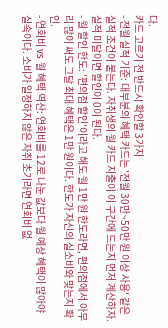다.
카드 고르기 전 반드시 확인할 3가지
- 전월 실적 기준: 대부분의 혜택 카드는 '전월 30만~50만 원 이상 사용' 같은 실적 조건이 붙는다. 자취생의 월 카드 지출이 이 구간에 드는지 먼저 계산하자. 실적 미달이면 할인이 0이 된다.
- 월 할인 한도: '편의점 할인'이라고 해도 월 1만 원 한도라면, 편의점에서 아무리 많이 써도 그달 최대 혜택은 1만 원이다. 한도가 자신의 실소비와 맞는지 확인.
- 연회비 vs 월 혜택 역산: 연회비를 12로 나눈 값보다 월 예상 혜택이 많아야 실속이다. 소비가 일정하지 않은 자취 초기라면 연회비 없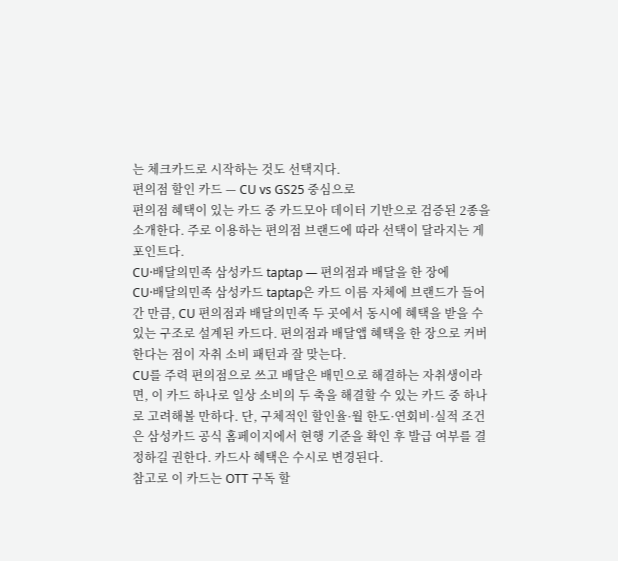는 체크카드로 시작하는 것도 선택지다.
편의점 할인 카드 — CU vs GS25 중심으로
편의점 혜택이 있는 카드 중 카드모아 데이터 기반으로 검증된 2종을 소개한다. 주로 이용하는 편의점 브랜드에 따라 선택이 달라지는 게 포인트다.
CU·배달의민족 삼성카드 taptap — 편의점과 배달을 한 장에
CU·배달의민족 삼성카드 taptap은 카드 이름 자체에 브랜드가 들어간 만큼, CU 편의점과 배달의민족 두 곳에서 동시에 혜택을 받을 수 있는 구조로 설계된 카드다. 편의점과 배달앱 혜택을 한 장으로 커버한다는 점이 자취 소비 패턴과 잘 맞는다.
CU를 주력 편의점으로 쓰고 배달은 배민으로 해결하는 자취생이라면, 이 카드 하나로 일상 소비의 두 축을 해결할 수 있는 카드 중 하나로 고려해볼 만하다. 단, 구체적인 할인율·월 한도·연회비·실적 조건은 삼성카드 공식 홈페이지에서 현행 기준을 확인 후 발급 여부를 결정하길 권한다. 카드사 혜택은 수시로 변경된다.
참고로 이 카드는 OTT 구독 할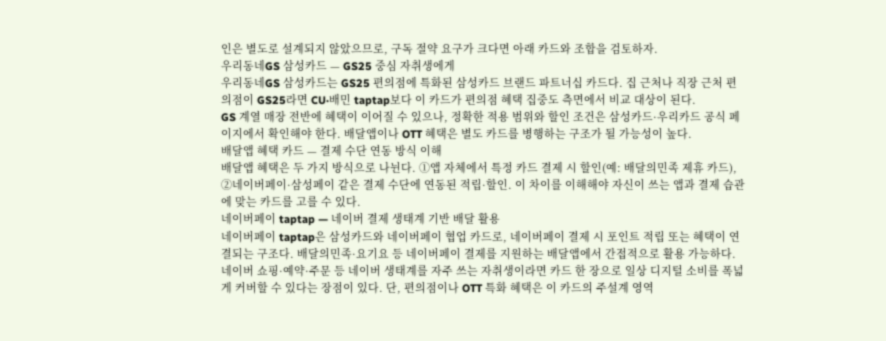인은 별도로 설계되지 않았으므로, 구독 절약 요구가 크다면 아래 카드와 조합을 검토하자.
우리동네GS 삼성카드 — GS25 중심 자취생에게
우리동네GS 삼성카드는 GS25 편의점에 특화된 삼성카드 브랜드 파트너십 카드다. 집 근처나 직장 근처 편의점이 GS25라면 CU·배민 taptap보다 이 카드가 편의점 혜택 집중도 측면에서 비교 대상이 된다.
GS 계열 매장 전반에 혜택이 이어질 수 있으나, 정확한 적용 범위와 할인 조건은 삼성카드·우리카드 공식 페이지에서 확인해야 한다. 배달앱이나 OTT 혜택은 별도 카드를 병행하는 구조가 될 가능성이 높다.
배달앱 혜택 카드 — 결제 수단 연동 방식 이해
배달앱 혜택은 두 가지 방식으로 나뉜다. ①앱 자체에서 특정 카드 결제 시 할인(예: 배달의민족 제휴 카드), ②네이버페이·삼성페이 같은 결제 수단에 연동된 적립·할인. 이 차이를 이해해야 자신이 쓰는 앱과 결제 습관에 맞는 카드를 고를 수 있다.
네이버페이 taptap — 네이버 결제 생태계 기반 배달 활용
네이버페이 taptap은 삼성카드와 네이버페이 협업 카드로, 네이버페이 결제 시 포인트 적립 또는 혜택이 연결되는 구조다. 배달의민족·요기요 등 네이버페이 결제를 지원하는 배달앱에서 간접적으로 활용 가능하다.
네이버 쇼핑·예약·주문 등 네이버 생태계를 자주 쓰는 자취생이라면 카드 한 장으로 일상 디지털 소비를 폭넓게 커버할 수 있다는 장점이 있다. 단, 편의점이나 OTT 특화 혜택은 이 카드의 주설계 영역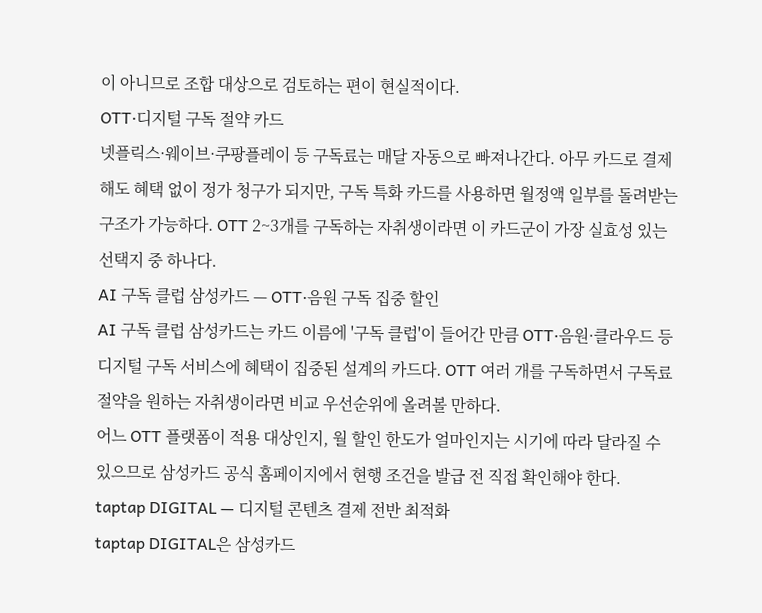이 아니므로 조합 대상으로 검토하는 편이 현실적이다.
OTT·디지털 구독 절약 카드
넷플릭스·웨이브·쿠팡플레이 등 구독료는 매달 자동으로 빠져나간다. 아무 카드로 결제해도 혜택 없이 정가 청구가 되지만, 구독 특화 카드를 사용하면 월정액 일부를 돌려받는 구조가 가능하다. OTT 2~3개를 구독하는 자취생이라면 이 카드군이 가장 실효성 있는 선택지 중 하나다.
AI 구독 클럽 삼성카드 — OTT·음원 구독 집중 할인
AI 구독 클럽 삼성카드는 카드 이름에 '구독 클럽'이 들어간 만큼 OTT·음원·클라우드 등 디지털 구독 서비스에 혜택이 집중된 설계의 카드다. OTT 여러 개를 구독하면서 구독료 절약을 원하는 자취생이라면 비교 우선순위에 올려볼 만하다.
어느 OTT 플랫폼이 적용 대상인지, 월 할인 한도가 얼마인지는 시기에 따라 달라질 수 있으므로 삼성카드 공식 홈페이지에서 현행 조건을 발급 전 직접 확인해야 한다.
taptap DIGITAL — 디지털 콘텐츠 결제 전반 최적화
taptap DIGITAL은 삼성카드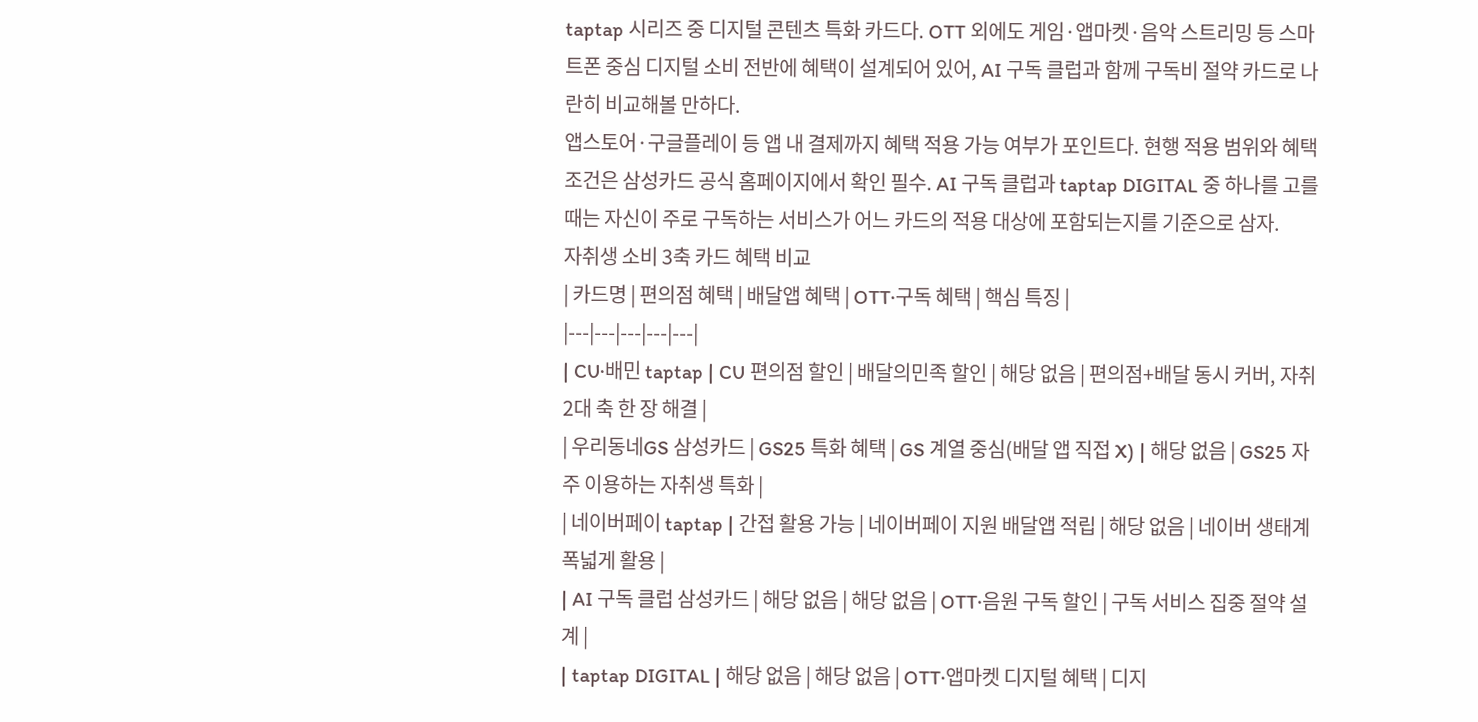taptap 시리즈 중 디지털 콘텐츠 특화 카드다. OTT 외에도 게임·앱마켓·음악 스트리밍 등 스마트폰 중심 디지털 소비 전반에 혜택이 설계되어 있어, AI 구독 클럽과 함께 구독비 절약 카드로 나란히 비교해볼 만하다.
앱스토어·구글플레이 등 앱 내 결제까지 혜택 적용 가능 여부가 포인트다. 현행 적용 범위와 혜택 조건은 삼성카드 공식 홈페이지에서 확인 필수. AI 구독 클럽과 taptap DIGITAL 중 하나를 고를 때는 자신이 주로 구독하는 서비스가 어느 카드의 적용 대상에 포함되는지를 기준으로 삼자.
자취생 소비 3축 카드 혜택 비교
| 카드명 | 편의점 혜택 | 배달앱 혜택 | OTT·구독 혜택 | 핵심 특징 |
|---|---|---|---|---|
| CU·배민 taptap | CU 편의점 할인 | 배달의민족 할인 | 해당 없음 | 편의점+배달 동시 커버, 자취 2대 축 한 장 해결 |
| 우리동네GS 삼성카드 | GS25 특화 혜택 | GS 계열 중심(배달 앱 직접 X) | 해당 없음 | GS25 자주 이용하는 자취생 특화 |
| 네이버페이 taptap | 간접 활용 가능 | 네이버페이 지원 배달앱 적립 | 해당 없음 | 네이버 생태계 폭넓게 활용 |
| AI 구독 클럽 삼성카드 | 해당 없음 | 해당 없음 | OTT·음원 구독 할인 | 구독 서비스 집중 절약 설계 |
| taptap DIGITAL | 해당 없음 | 해당 없음 | OTT·앱마켓 디지털 혜택 | 디지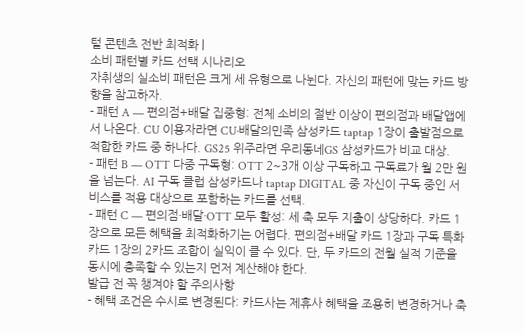털 콘텐츠 전반 최적화 |
소비 패턴별 카드 선택 시나리오
자취생의 실소비 패턴은 크게 세 유형으로 나뉜다. 자신의 패턴에 맞는 카드 방향을 참고하자.
- 패턴 A — 편의점+배달 집중형: 전체 소비의 절반 이상이 편의점과 배달앱에서 나온다. CU 이용자라면 CU·배달의민족 삼성카드 taptap 1장이 출발점으로 적합한 카드 중 하나다. GS25 위주라면 우리동네GS 삼성카드가 비교 대상.
- 패턴 B — OTT 다중 구독형: OTT 2~3개 이상 구독하고 구독료가 월 2만 원을 넘는다. AI 구독 클럽 삼성카드나 taptap DIGITAL 중 자신이 구독 중인 서비스를 적용 대상으로 포함하는 카드를 선택.
- 패턴 C — 편의점·배달·OTT 모두 활성: 세 축 모두 지출이 상당하다. 카드 1장으로 모든 혜택을 최적화하기는 어렵다. 편의점+배달 카드 1장과 구독 특화 카드 1장의 2카드 조합이 실익이 클 수 있다. 단, 두 카드의 전월 실적 기준을 동시에 충족할 수 있는지 먼저 계산해야 한다.
발급 전 꼭 챙겨야 할 주의사항
- 혜택 조건은 수시로 변경된다: 카드사는 제휴사 혜택을 조용히 변경하거나 축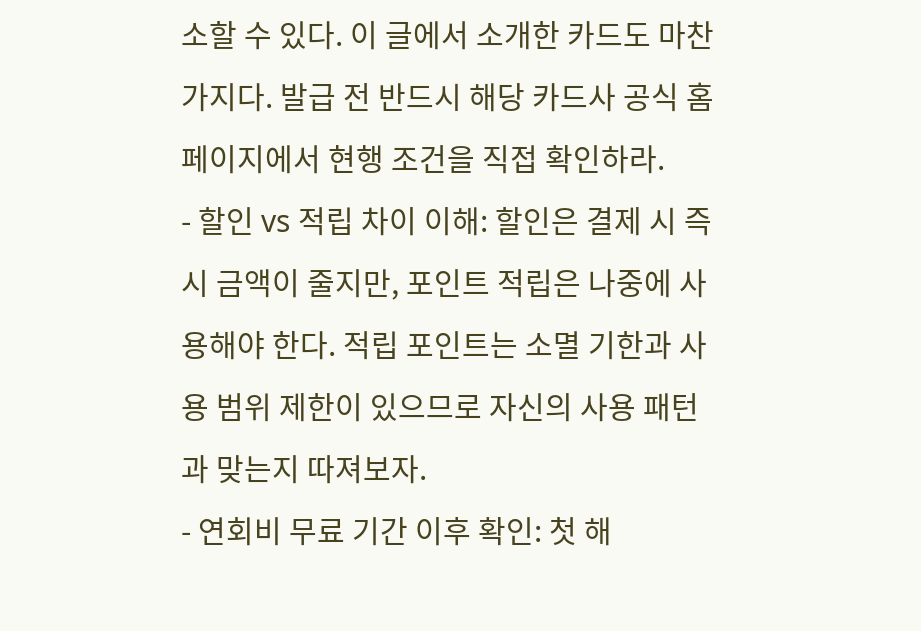소할 수 있다. 이 글에서 소개한 카드도 마찬가지다. 발급 전 반드시 해당 카드사 공식 홈페이지에서 현행 조건을 직접 확인하라.
- 할인 vs 적립 차이 이해: 할인은 결제 시 즉시 금액이 줄지만, 포인트 적립은 나중에 사용해야 한다. 적립 포인트는 소멸 기한과 사용 범위 제한이 있으므로 자신의 사용 패턴과 맞는지 따져보자.
- 연회비 무료 기간 이후 확인: 첫 해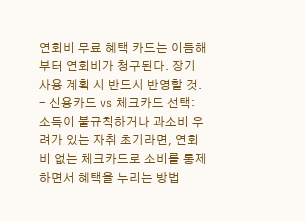연회비 무료 혜택 카드는 이듬해부터 연회비가 청구된다. 장기 사용 계획 시 반드시 반영할 것.
- 신용카드 vs 체크카드 선택: 소득이 불규칙하거나 과소비 우려가 있는 자취 초기라면, 연회비 없는 체크카드로 소비를 통제하면서 혜택을 누리는 방법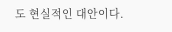도 현실적인 대안이다.